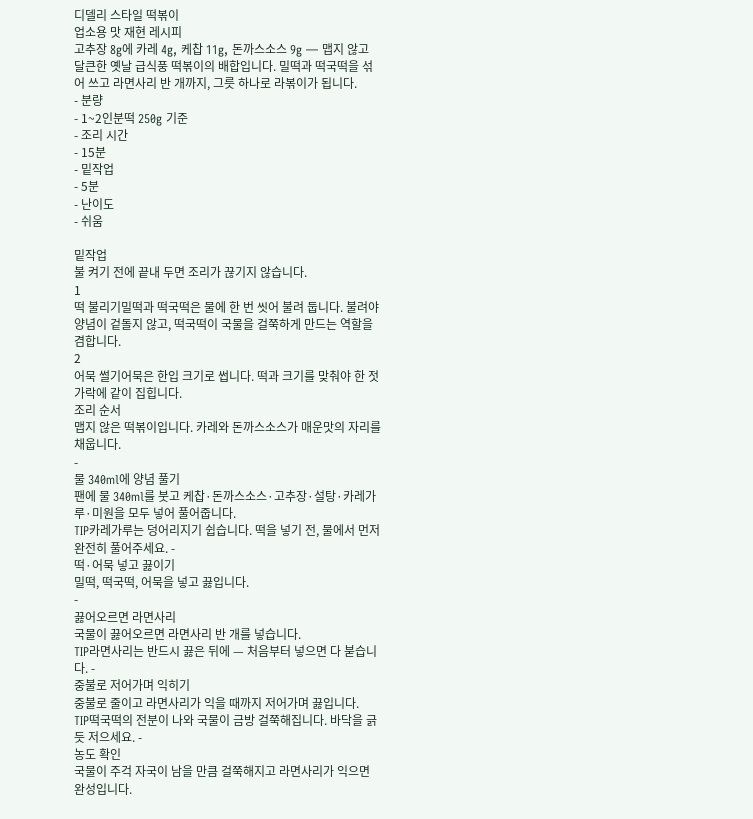디델리 스타일 떡볶이
업소용 맛 재현 레시피
고추장 8g에 카레 4g, 케찹 11g, 돈까스소스 9g — 맵지 않고 달큰한 옛날 급식풍 떡볶이의 배합입니다. 밀떡과 떡국떡을 섞어 쓰고 라면사리 반 개까지, 그릇 하나로 라볶이가 됩니다.
- 분량
- 1~2인분떡 250g 기준
- 조리 시간
- 15분
- 밑작업
- 5분
- 난이도
- 쉬움

밑작업
불 켜기 전에 끝내 두면 조리가 끊기지 않습니다.
1
떡 불리기밀떡과 떡국떡은 물에 한 번 씻어 불려 둡니다. 불려야 양념이 겉돌지 않고, 떡국떡이 국물을 걸쭉하게 만드는 역할을 겸합니다.
2
어묵 썰기어묵은 한입 크기로 썹니다. 떡과 크기를 맞춰야 한 젓가락에 같이 집힙니다.
조리 순서
맵지 않은 떡볶이입니다. 카레와 돈까스소스가 매운맛의 자리를 채웁니다.
-
물 340ml에 양념 풀기
팬에 물 340ml를 붓고 케찹·돈까스소스·고추장·설탕·카레가루·미원을 모두 넣어 풀어줍니다.
TIP카레가루는 덩어리지기 쉽습니다. 떡을 넣기 전, 물에서 먼저 완전히 풀어주세요. -
떡·어묵 넣고 끓이기
밀떡, 떡국떡, 어묵을 넣고 끓입니다.
-
끓어오르면 라면사리
국물이 끓어오르면 라면사리 반 개를 넣습니다.
TIP라면사리는 반드시 끓은 뒤에 — 처음부터 넣으면 다 붇습니다. -
중불로 저어가며 익히기
중불로 줄이고 라면사리가 익을 때까지 저어가며 끓입니다.
TIP떡국떡의 전분이 나와 국물이 금방 걸쭉해집니다. 바닥을 긁듯 저으세요. -
농도 확인
국물이 주걱 자국이 남을 만큼 걸쭉해지고 라면사리가 익으면 완성입니다.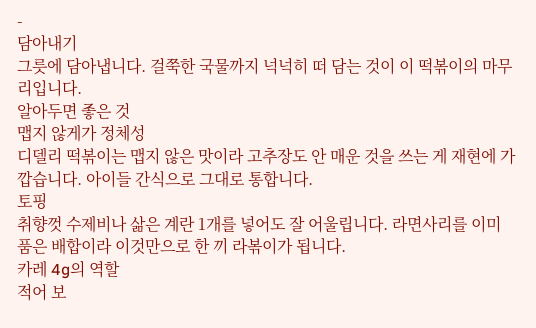-
담아내기
그릇에 담아냅니다. 걸쭉한 국물까지 넉넉히 떠 담는 것이 이 떡볶이의 마무리입니다.
알아두면 좋은 것
맵지 않게가 정체성
디델리 떡볶이는 맵지 않은 맛이라 고추장도 안 매운 것을 쓰는 게 재현에 가깝습니다. 아이들 간식으로 그대로 통합니다.
토핑
취향껏 수제비나 삶은 계란 1개를 넣어도 잘 어울립니다. 라면사리를 이미 품은 배합이라 이것만으로 한 끼 라볶이가 됩니다.
카레 4g의 역할
적어 보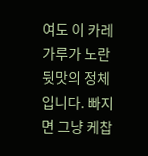여도 이 카레가루가 노란 뒷맛의 정체입니다. 빠지면 그냥 케찹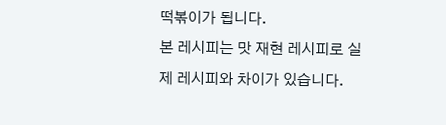떡볶이가 됩니다.
본 레시피는 맛 재현 레시피로 실제 레시피와 차이가 있습니다.